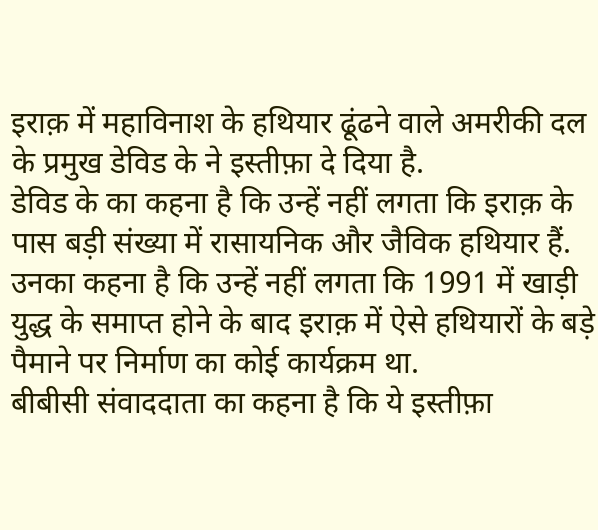इराक़ में महाविनाश के हथियार ढूंढने वाले अमरीकी दल के प्रमुख डेविड के ने इस्तीफ़ा दे दिया है.
डेविड के का कहना है कि उन्हें नहीं लगता कि इराक़ के पास बड़ी संख्या में रासायनिक और जैविक हथियार हैं.
उनका कहना है कि उन्हें नहीं लगता कि 1991 में खाड़ी युद्ध के समाप्त होने के बाद इराक़ में ऐसे हथियारों के बड़े पैमाने पर निर्माण का कोई कार्यक्रम था.
बीबीसी संवाददाता का कहना है कि ये इस्तीफ़ा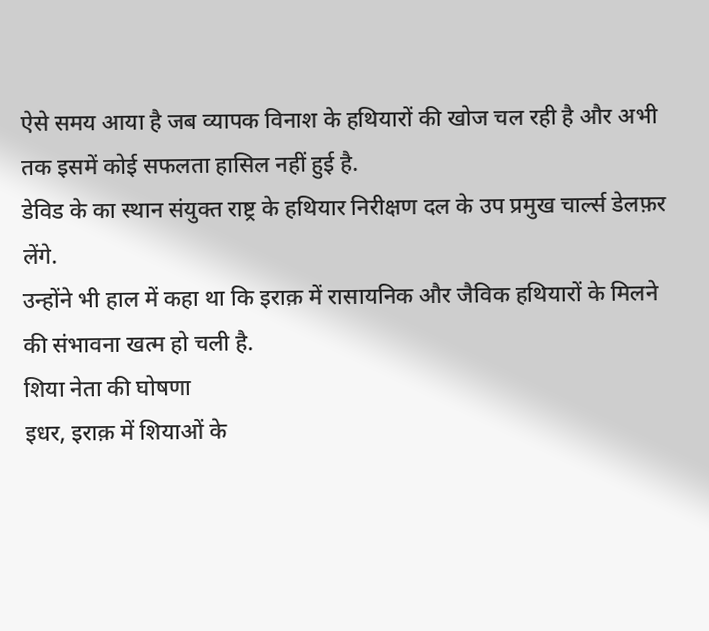ऐसे समय आया है जब व्यापक विनाश के हथियारों की खोज चल रही है और अभी तक इसमें कोई सफलता हासिल नहीं हुई है.
डेविड के का स्थान संयुक्त राष्ट्र के हथियार निरीक्षण दल के उप प्रमुख चार्ल्स डेलफ़र लेंगे.
उन्होंने भी हाल में कहा था कि इराक़ में रासायनिक और जैविक हथियारों के मिलने की संभावना खत्म हो चली है.
शिया नेता की घोषणा
इधर, इराक़ में शियाओं के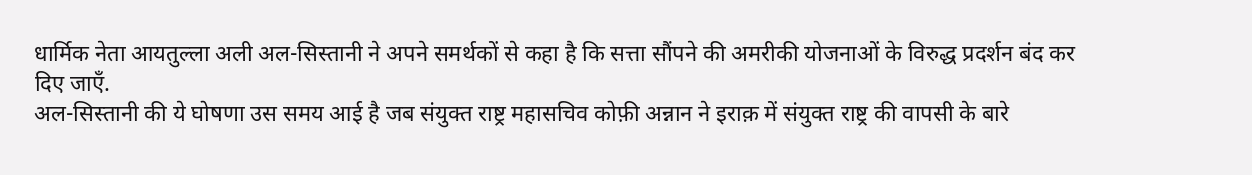धार्मिक नेता आयतुल्ला अली अल-सिस्तानी ने अपने समर्थकों से कहा है कि सत्ता सौंपने की अमरीकी योजनाओं के विरुद्ध प्रदर्शन बंद कर दिए जाएँ.
अल-सिस्तानी की ये घोषणा उस समय आई है जब संयुक्त राष्ट्र महासचिव कोफ़ी अन्नान ने इराक़ में संयुक्त राष्ट्र की वापसी के बारे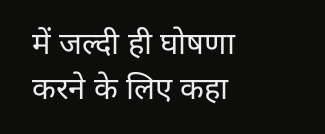में जल्दी ही घोषणा करने के लिए कहा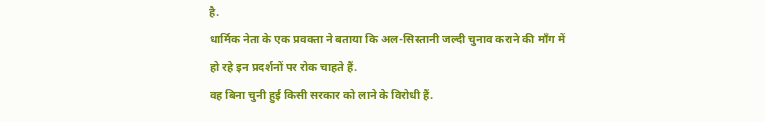है.
धार्मिक नेता के एक प्रवक्ता ने बताया कि अल-सिस्तानी जल्दी चुनाव कराने की माँग में हो रहे इन प्रदर्शनों पर रोक चाहते हैं.
वह बिना चुनी हुई किसी सरकार को लाने के विरोधी हैं.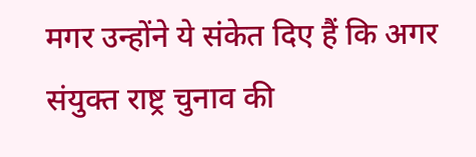मगर उन्होंने ये संकेत दिए हैं कि अगर संयुक्त राष्ट्र चुनाव की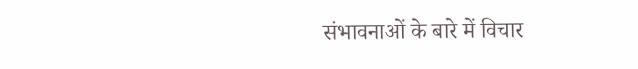संभावनाओं के बारे में विचार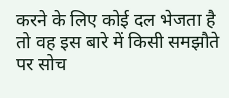करने के लिए कोई दल भेजता है तो वह इस बारे में किसी समझौते पर सोच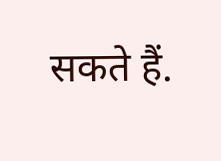सकते हैं.